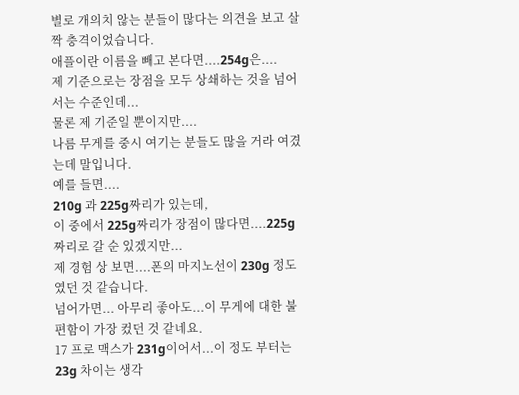별로 개의치 않는 분들이 많다는 의견을 보고 살짝 충격이었습니다.
애플이란 이름을 빼고 본다면....254g은....
제 기준으로는 장점을 모두 상쇄하는 것을 넘어서는 수준인데...
물론 제 기준일 뿐이지만....
나름 무게를 중시 여기는 분들도 많을 거라 여겼는데 말입니다.
예를 들면....
210g 과 225g짜리가 있는데,
이 중에서 225g짜리가 장점이 많다면....225g짜리로 갈 순 있겠지만...
제 경험 상 보면....폰의 마지노선이 230g 정도였던 것 같습니다.
넘어가면... 아무리 좋아도...이 무게에 대한 불편함이 가장 컸던 것 같네요.
17 프로 맥스가 231g이어서...이 정도 부터는 23g 차이는 생각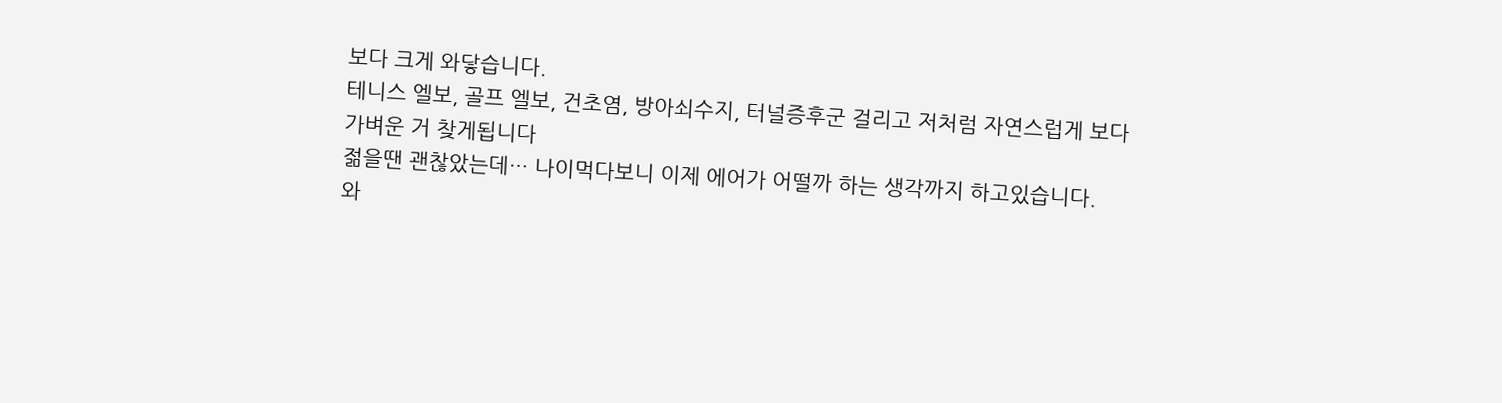보다 크게 와닿습니다.
테니스 엘보, 골프 엘보, 건초염, 방아쇠수지, 터널증후군 걸리고 저처럼 자연스럽게 보다 가벼운 거 찾게됩니다
젊을땐 괜찮았는데… 나이먹다보니 이제 에어가 어떨까 하는 생각까지 하고있습니다.
와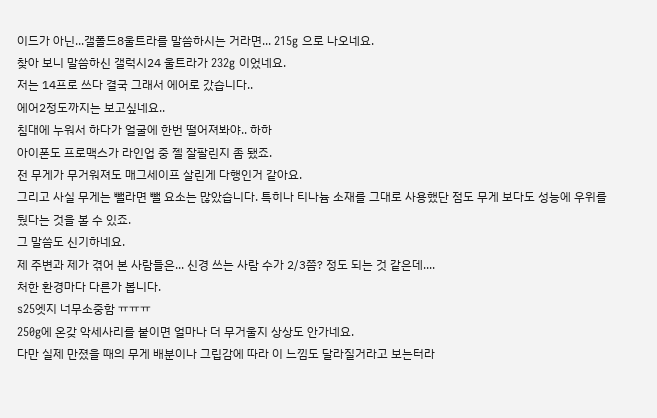이드가 아닌...갤폴드8울트라를 말씀하시는 거라면... 215g 으로 나오네요.
찾아 보니 말씀하신 갤럭시24 울트라가 232g 이었네요.
저는 14프로 쓰다 결국 그래서 에어로 갔습니다..
에어2정도까지는 보고싶네요..
침대에 누워서 하다가 얼굴에 한번 떨어져봐야.. 하하
아이폰도 프로맥스가 라인업 중 젤 잘팔린지 좀 됐죠.
전 무게가 무거워져도 매그세이프 살린게 다행인거 같아요.
그리고 사실 무게는 뺄라면 뺄 요소는 많았습니다. 특히나 티나늄 소재를 그대로 사용했단 점도 무게 보다도 성능에 우위를 뒀다는 것을 볼 수 있죠.
그 말씀도 신기하네요.
제 주변과 제가 겪어 본 사람들은... 신경 쓰는 사람 수가 2/3쯤? 정도 되는 것 같은데....
처한 환경마다 다른가 봅니다.
s25엣지 너무소중함 ㅠㅠㅠ
250g에 온갖 악세사리를 붙이면 얼마나 더 무거울지 상상도 안가네요.
다만 실제 만졌을 때의 무게 배분이나 그립감에 따라 이 느낌도 달라질거라고 보는터라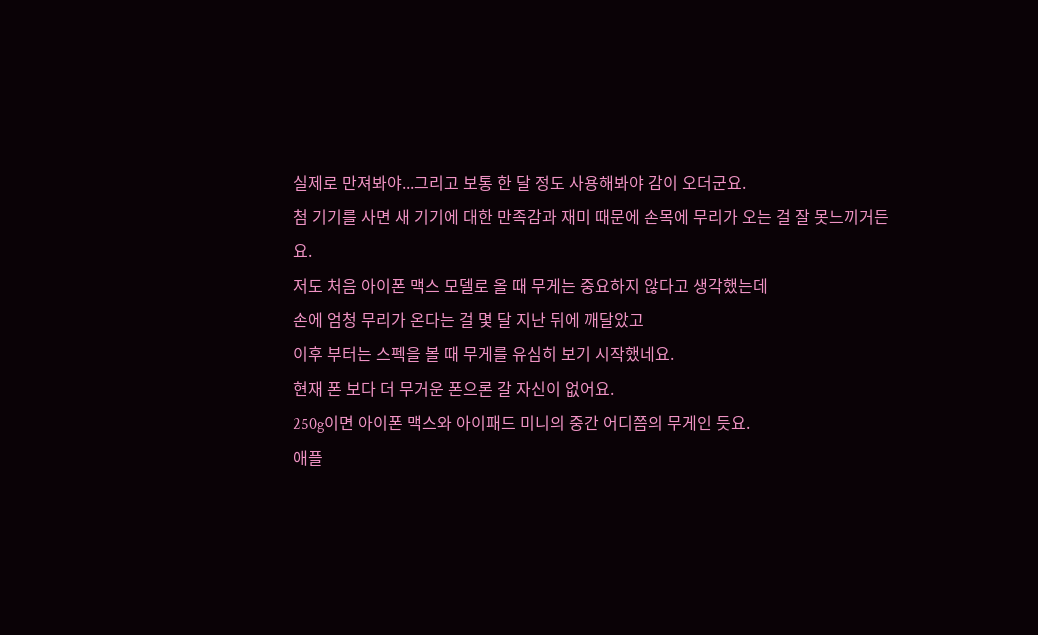실제로 만져봐야...그리고 보통 한 달 정도 사용해봐야 감이 오더군요.
첨 기기를 사면 새 기기에 대한 만족감과 재미 때문에 손목에 무리가 오는 걸 잘 못느끼거든요.
저도 처음 아이폰 맥스 모델로 올 때 무게는 중요하지 않다고 생각했는데
손에 엄청 무리가 온다는 걸 몇 달 지난 뒤에 깨달았고
이후 부터는 스펙을 볼 때 무게를 유심히 보기 시작했네요.
현재 폰 보다 더 무거운 폰으론 갈 자신이 없어요.
250g이면 아이폰 맥스와 아이패드 미니의 중간 어디쯤의 무게인 듯요.
애플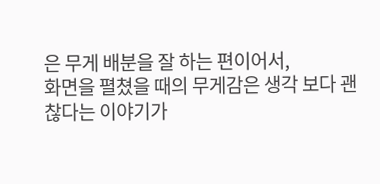은 무게 배분을 잘 하는 편이어서,
화면을 펼쳤을 때의 무게감은 생각 보다 괜찮다는 이야기가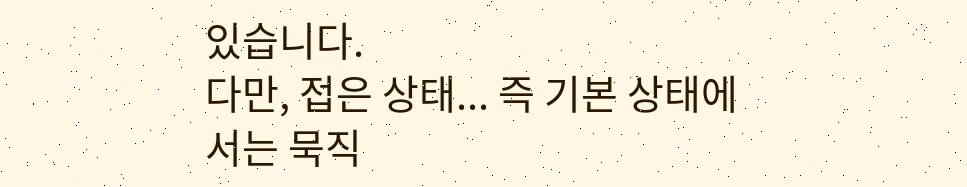있습니다.
다만, 접은 상태... 즉 기본 상태에서는 묵직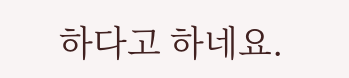하다고 하네요.